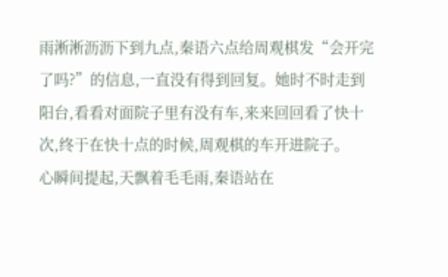雨淅淅沥沥下到九点,秦语六点给周观棋发“会开完了吗?”的信息,一直没有得到回复。她时不时走到阳台,看看对面院子里有没有车,来来回回看了快十次,终于在快十点的时候,周观棋的车开进院子。
心瞬间提起,天飘着毛毛雨,秦语站在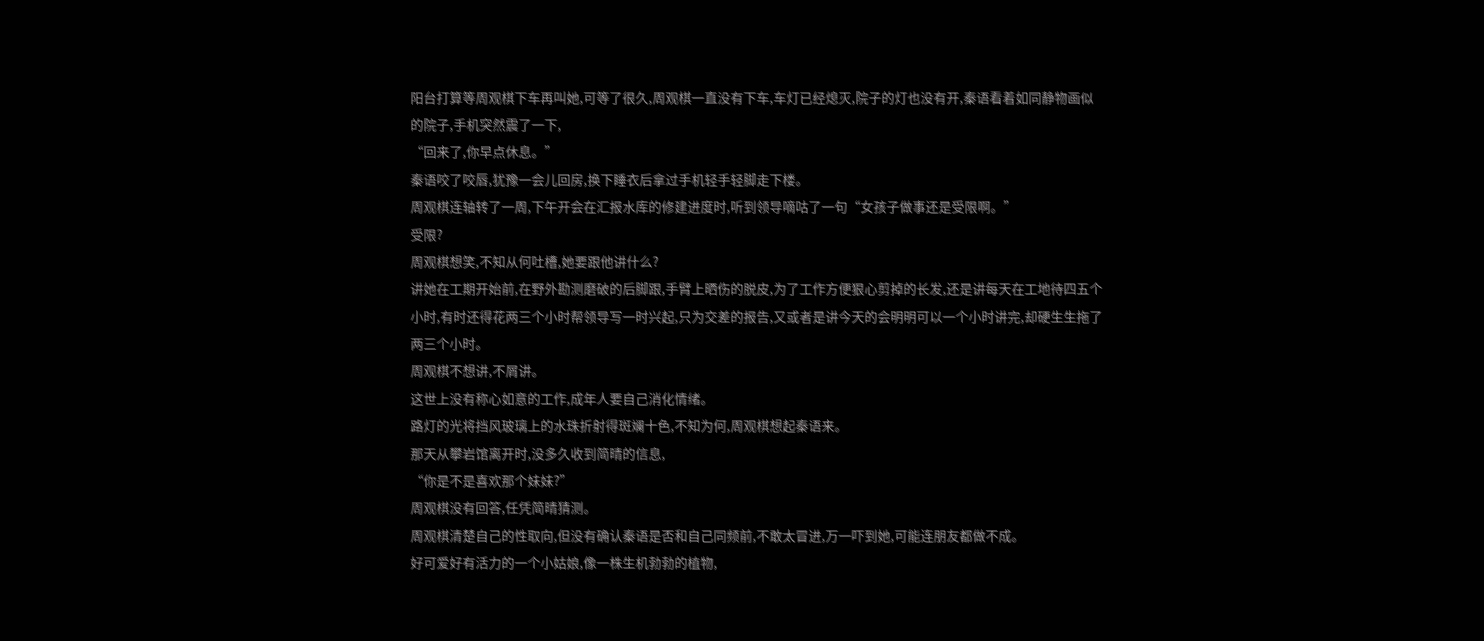阳台打算等周观棋下车再叫她,可等了很久,周观棋一直没有下车,车灯已经熄灭,院子的灯也没有开,秦语看着如同静物画似的院子,手机突然震了一下,
“回来了,你早点休息。”
秦语咬了咬唇,犹豫一会儿回房,换下睡衣后拿过手机轻手轻脚走下楼。
周观棋连轴转了一周,下午开会在汇报水库的修建进度时,听到领导嘀咕了一句“女孩子做事还是受限啊。”
受限?
周观棋想笑,不知从何吐槽,她要跟他讲什么?
讲她在工期开始前,在野外勘测磨破的后脚跟,手臂上晒伤的脱皮,为了工作方便狠心剪掉的长发,还是讲每天在工地待四五个小时,有时还得花两三个小时帮领导写一时兴起,只为交差的报告,又或者是讲今天的会明明可以一个小时讲完,却硬生生拖了两三个小时。
周观棋不想讲,不屑讲。
这世上没有称心如意的工作,成年人要自己消化情绪。
路灯的光将挡风玻璃上的水珠折射得斑斓十色,不知为何,周观棋想起秦语来。
那天从攀岩馆离开时,没多久收到简晴的信息,
“你是不是喜欢那个妹妹?”
周观棋没有回答,任凭简晴猜测。
周观棋清楚自己的性取向,但没有确认秦语是否和自己同频前,不敢太冒进,万一吓到她,可能连朋友都做不成。
好可爱好有活力的一个小姑娘,像一株生机勃勃的植物,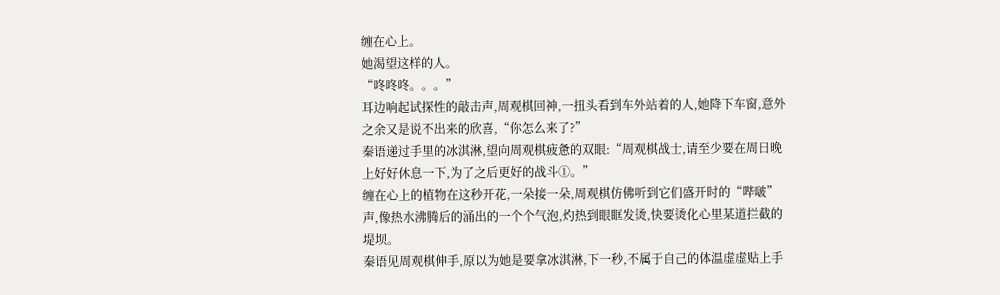缠在心上。
她渴望这样的人。
“咚咚咚。。。”
耳边响起试探性的敲击声,周观棋回神,一扭头看到车外站着的人,她降下车窗,意外之余又是说不出来的欣喜,“你怎么来了?”
秦语递过手里的冰淇淋,望向周观棋疲惫的双眼:“周观棋战士,请至少要在周日晚上好好休息一下,为了之后更好的战斗①。”
缠在心上的植物在这秒开花,一朵接一朵,周观棋仿佛听到它们盛开时的“哔啵”声,像热水沸腾后的涌出的一个个气泡,灼热到眼眶发烫,快要烫化心里某道拦截的堤坝。
秦语见周观棋伸手,原以为她是要拿冰淇淋,下一秒,不属于自己的体温虚虚贴上手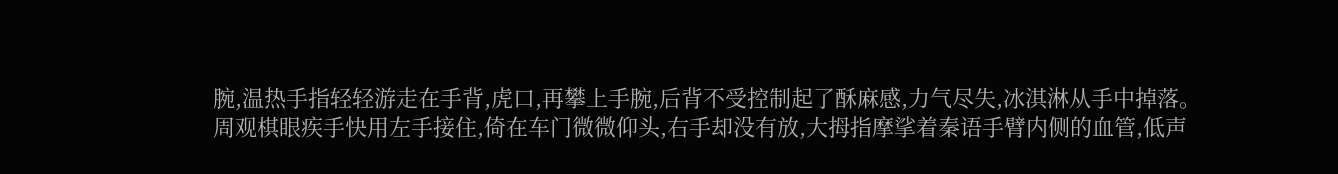腕,温热手指轻轻游走在手背,虎口,再攀上手腕,后背不受控制起了酥麻感,力气尽失,冰淇淋从手中掉落。
周观棋眼疾手快用左手接住,倚在车门微微仰头,右手却没有放,大拇指摩挲着秦语手臂内侧的血管,低声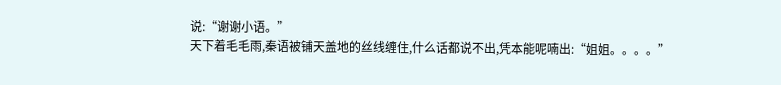说:“谢谢小语。”
天下着毛毛雨,秦语被铺天盖地的丝线缠住,什么话都说不出,凭本能呢喃出:“姐姐。。。。”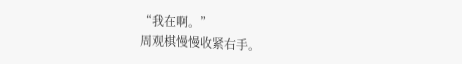“我在啊。”
周观棋慢慢收紧右手。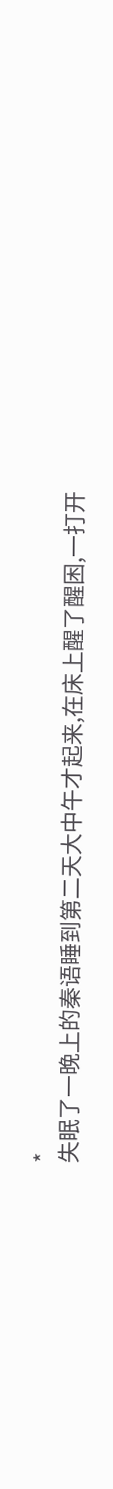*
失眠了一晚上的秦语睡到第二天大中午才起来,在床上醒了醒困,一打开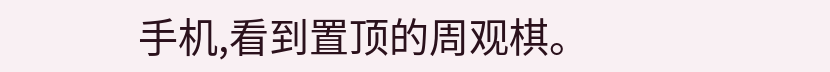手机,看到置顶的周观棋。